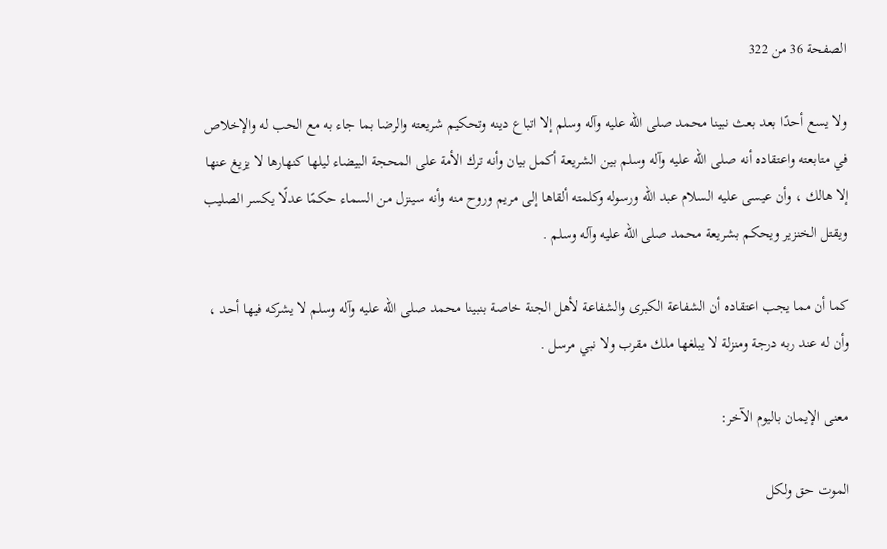الصفحة 36 من 322

ولا يسع أحدًا بعد بعث نبينا محمد صلى الله عليه وآله وسلم إلا اتباع دينه وتحكيم شريعته والرضا بما جاء به مع الحب له والإخلاص في متابعته واعتقاده أنه صلى الله عليه وآله وسلم بين الشريعة أكمل بيان وأنه ترك الأمة على المحجة البيضاء ليلها كنهارها لا يزيغ عنها إلا هالك ، وأن عيسى عليه السلام عبد الله ورسوله وكلمته ألقاها إلى مريم وروح منه وأنه سينزل من السماء حكمًا عدلًا يكسر الصليب ويقتل الخنزير ويحكم بشريعة محمد صلى الله عليه وآله وسلم .

كما أن مما يجب اعتقاده أن الشفاعة الكبرى والشفاعة لأهل الجنة خاصة بنبينا محمد صلى الله عليه وآله وسلم لا يشركه فيها أحد ، وأن له عند ربه درجة ومنزلة لا يبلغها ملك مقرب ولا نبي مرسل .

معنى الإيمان باليوم الآخر:

الموت حق ولكل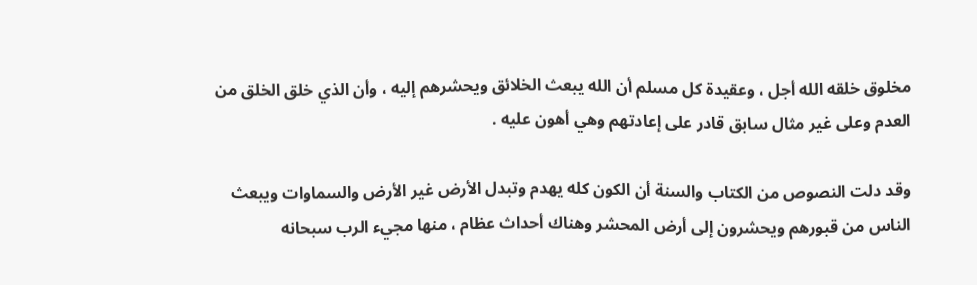مخلوق خلقه الله أجل ، وعقيدة كل مسلم أن الله يبعث الخلائق ويحشرهم إليه ، وأن الذي خلق الخلق من العدم وعلى غير مثال سابق قادر على إعادتهم وهي أهون عليه .

وقد دلت النصوص من الكتاب والسنة أن الكون كله يهدم وتبدل الأرض غير الأرض والسماوات ويبعث الناس من قبورهم ويحشرون إلى أرض المحشر وهناك أحداث عظام ، منها مجيء الرب سبحانه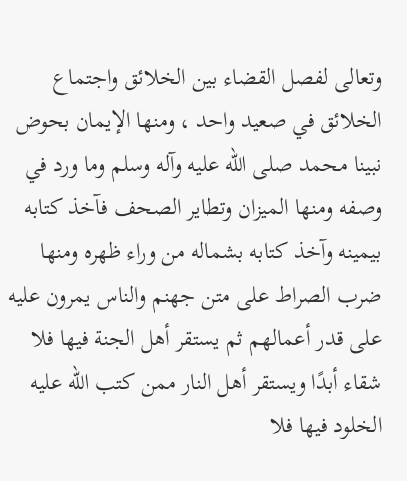وتعالى لفصل القضاء بين الخلائق واجتماع الخلائق في صعيد واحد ، ومنها الإيمان بحوض نبينا محمد صلى الله عليه وآله وسلم وما ورد في وصفه ومنها الميزان وتطاير الصحف فآخذ كتابه بيمينه وآخذ كتابه بشماله من وراء ظهره ومنها ضرب الصراط على متن جهنم والناس يمرون عليه على قدر أعمالهم ثم يستقر أهل الجنة فيها فلا شقاء أبدًا ويستقر أهل النار ممن كتب الله عليه الخلود فيها فلا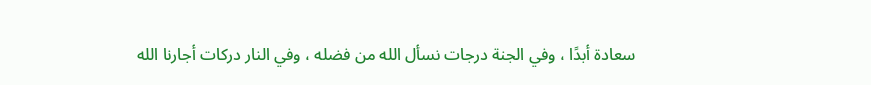سعادة أبدًا ، وفي الجنة درجات نسأل الله من فضله ، وفي النار دركات أجارنا الله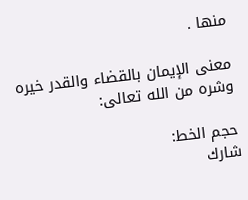منها .

معنى الإيمان بالقضاء والقدر خيره وشره من الله تعالى:

حجم الخط:
شارك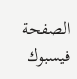الصفحة
فيسبوك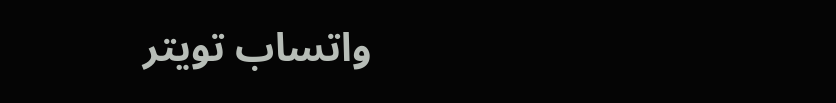واتساب تويتر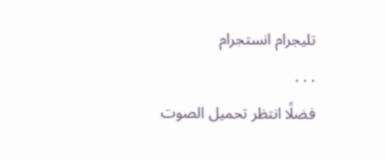تليجرام انستجرام
. . .
فضلًا انتظر تحميل الصوت